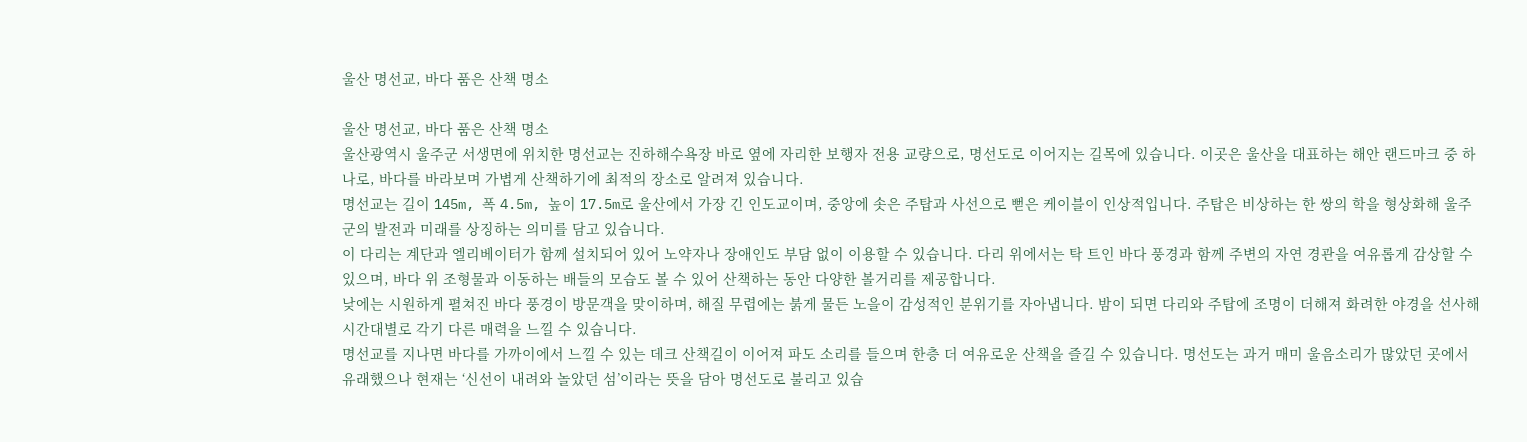울산 명선교, 바다 품은 산책 명소

울산 명선교, 바다 품은 산책 명소
울산광역시 울주군 서생면에 위치한 명선교는 진하해수욕장 바로 옆에 자리한 보행자 전용 교량으로, 명선도로 이어지는 길목에 있습니다. 이곳은 울산을 대표하는 해안 랜드마크 중 하나로, 바다를 바라보며 가볍게 산책하기에 최적의 장소로 알려져 있습니다.
명선교는 길이 145m, 폭 4.5m, 높이 17.5m로 울산에서 가장 긴 인도교이며, 중앙에 솟은 주탑과 사선으로 뻗은 케이블이 인상적입니다. 주탑은 비상하는 한 쌍의 학을 형상화해 울주군의 발전과 미래를 상징하는 의미를 담고 있습니다.
이 다리는 계단과 엘리베이터가 함께 설치되어 있어 노약자나 장애인도 부담 없이 이용할 수 있습니다. 다리 위에서는 탁 트인 바다 풍경과 함께 주변의 자연 경관을 여유롭게 감상할 수 있으며, 바다 위 조형물과 이동하는 배들의 모습도 볼 수 있어 산책하는 동안 다양한 볼거리를 제공합니다.
낮에는 시원하게 펼쳐진 바다 풍경이 방문객을 맞이하며, 해질 무렵에는 붉게 물든 노을이 감성적인 분위기를 자아냅니다. 밤이 되면 다리와 주탑에 조명이 더해져 화려한 야경을 선사해 시간대별로 각기 다른 매력을 느낄 수 있습니다.
명선교를 지나면 바다를 가까이에서 느낄 수 있는 데크 산책길이 이어져 파도 소리를 들으며 한층 더 여유로운 산책을 즐길 수 있습니다. 명선도는 과거 매미 울음소리가 많았던 곳에서 유래했으나 현재는 ‘신선이 내려와 놀았던 섬’이라는 뜻을 담아 명선도로 불리고 있습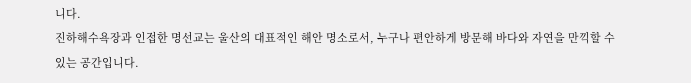니다.
진하해수욕장과 인접한 명선교는 울산의 대표적인 해안 명소로서, 누구나 편안하게 방문해 바다와 자연을 만끽할 수 있는 공간입니다.